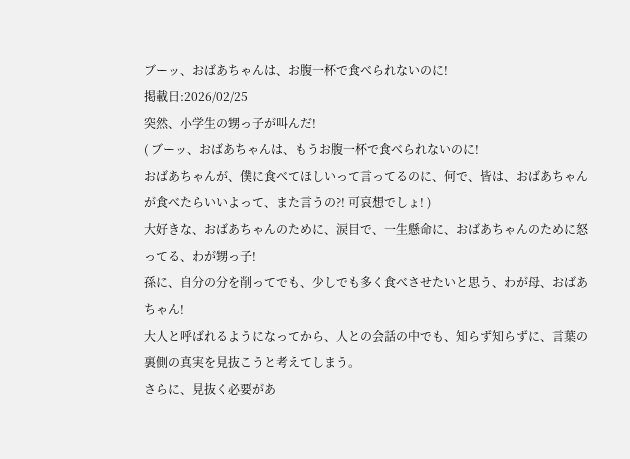ブーッ、おばあちゃんは、お腹一杯で食べられないのに!
掲載日:2026/02/25
突然、小学生の甥っ子が叫んだ!
( ブーッ、おばあちゃんは、もうお腹一杯で食べられないのに!
おばあちゃんが、僕に食べてほしいって言ってるのに、何で、皆は、おばあちゃんが食べたらいいよって、また言うの?! 可哀想でしょ! )
大好きな、おばあちゃんのために、涙目で、一生懸命に、おばあちゃんのために怒ってる、わが甥っ子!
孫に、自分の分を削ってでも、少しでも多く食べさせたいと思う、わが母、おばあちゃん!
大人と呼ばれるようになってから、人との会話の中でも、知らず知らずに、言葉の裏側の真実を見抜こうと考えてしまう。
さらに、見抜く必要があ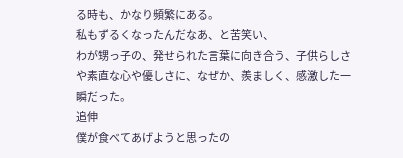る時も、かなり頻繁にある。
私もずるくなったんだなあ、と苦笑い、
わが甥っ子の、発せられた言葉に向き合う、子供らしさや素直な心や優しさに、なぜか、羨ましく、感激した一瞬だった。
追伸
僕が食べてあげようと思ったの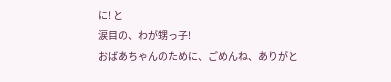に! と
涙目の、わが甥っ子!
おばあちゃんのために、ごめんね、ありがと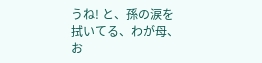うね! と、孫の涙を拭いてる、わが母、お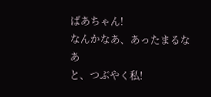ばあちゃん!
なんかなあ、あったまるなあ
と、つぶやく私!